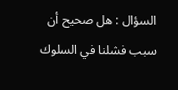السؤال : هل صحيح أن سبب فشلنا في السلوك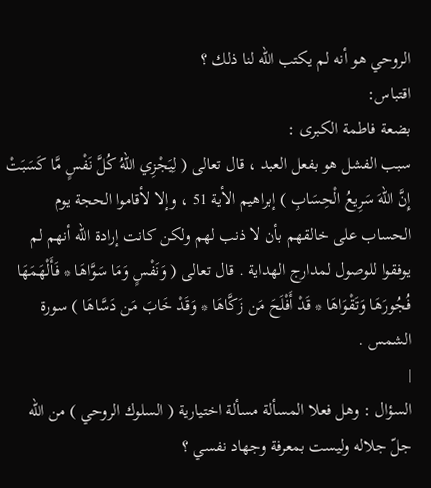الروحي هو أنه لم يكتب الله لنا ذلك ؟
اقتباس:
بضعة فاطمة الكبرى :
سبب الفشل هو بفعل العبد ، قال تعالى ( لِيَجْزِي اللّهُ كُلَّ نَفْسٍ مَّا كَسَبَتْ إِنَّ اللّهَ سَرِيعُ الْحِسَابِ ) إبراهيم الأية 51 ، وإلا لأقاموا الحجة يوم الحساب على خالقهم بأن لا ذنب لهم ولكن كانت إرادة الله أنهم لم يوفقوا للوصول لمدارج الهداية . قال تعالى ( وَنَفْسٍ وَمَا سَوَّاهَا * فَأَلْهَمَهَا فُجُورَهَا وَتَقْوَاهَا * قَدْ أَفْلَحَ مَن زَكَّاهَا * وَقَدْ خَابَ مَن دَسَّاهَا ) سورة الشمس .
|
السؤال : وهل فعلا المسألة مسألة اختيارية ( السلوك الروحي ) من الله جلّ جلاله وليست بمعرفة وجهاد نفسي ؟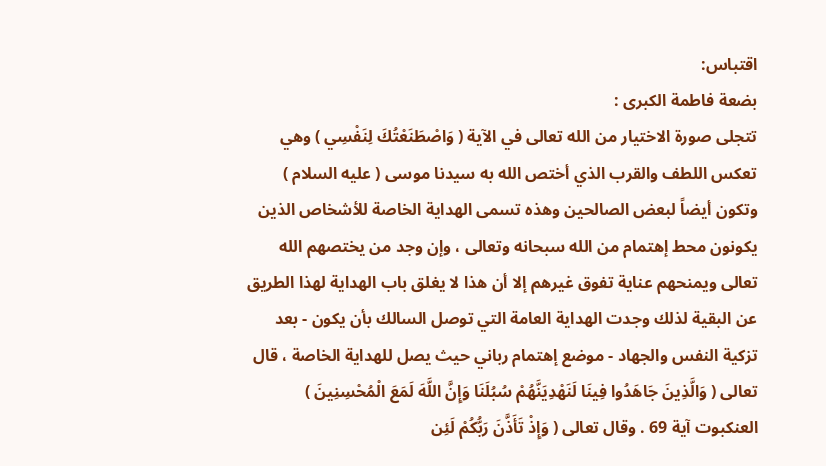اقتباس:
بضعة فاطمة الكبرى :
تتجلى صورة الاختيار من الله تعالى في الآية ( وَاصْطَنَعْتُكَ لِنَفْسِي ) وهي تعكس اللطف والقرب الذي أختص الله به سيدنا موسى ( عليه السلام ) وتكون أيضاً لبعض الصالحين وهذه تسمى الهداية الخاصة للأشخاص الذين يكونون محط إهتمام من الله سبحانه وتعالى ، وإن وجد من يختصهم الله تعالى ويمنحهم عناية تفوق غيرهم إلا أن هذا لا يغلق باب الهداية لهذا الطريق عن البقية لذلك وجدت الهداية العامة التي توصل السالك بأن يكون - بعد تزكية النفس والجهاد - موضع إهتمام رباني حيث يصل للهداية الخاصة ، قال تعالى ( وَالَّذِينَ جَاهَدُوا فِينَا لَنَهْدِيَنَّهُمْ سُبُلَنَا وَإِنَّ اللَّهَ لَمَعَ الْمُحْسِنِينَ ) العنكبوت آية 69 . وقال تعالى ( وَإِذْ تَأَذَّنَ رَبُّكُمْ لَئِن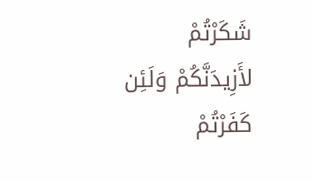شَكَرْتُمْ لأَزِيدَنَّكُمْ وَلَئِن كَفَرْتُمْ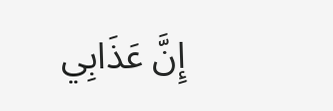إِنَّ عَذَابِي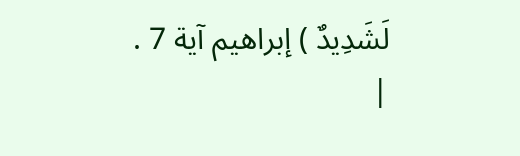لَشَدِيدٌ ) إبراهيم آية 7 .
|